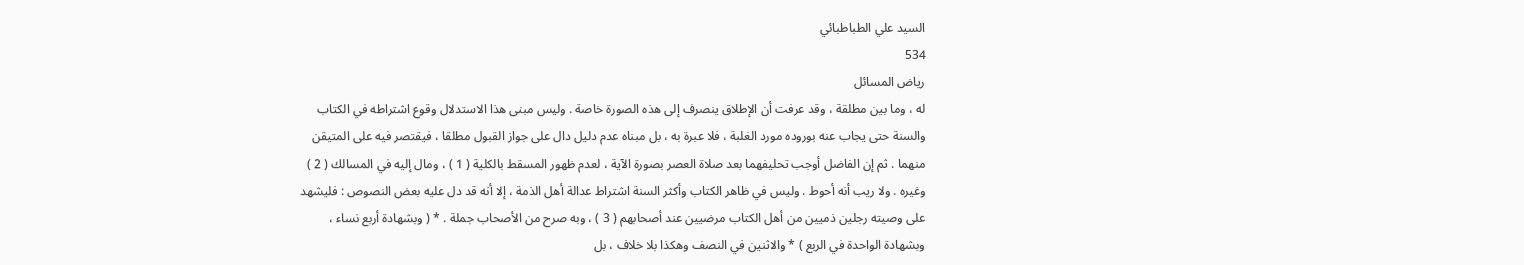السيد علي الطباطبائي
534
رياض المسائل
له ، وما بين مطلقة ، وقد عرفت أن الإطلاق ينصرف إلى هذه الصورة خاصة . وليس مبنى هذا الاستدلال وقوع اشتراطه في الكتاب والسنة حتى يجاب عنه بوروده مورد الغلبة ، فلا عبرة به ، بل مبناه عدم دليل دال على جواز القبول مطلقا ، فيقتصر فيه على المتيقن منهما . ثم إن الفاضل أوجب تحليفهما بعد صلاة العصر بصورة الآية ، لعدم ظهور المسقط بالكلية ( 1 ) ، ومال إليه في المسالك ( 2 ) وغيره . ولا ريب أنه أحوط . وليس في ظاهر الكتاب وأكثر السنة اشتراط عدالة أهل الذمة ، إلا أنه قد دل عليه بعض النصوص : فليشهد على وصيته رجلين ذميين من أهل الكتاب مرضيين عند أصحابهم ( 3 ) ، وبه صرح من الأصحاب جملة . * ( وبشهادة أربع نساء ، وبشهادة الواحدة في الربع ) * والاثنين في النصف وهكذا بلا خلاف ، بل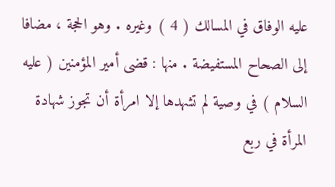عليه الوفاق في المسالك ( 4 ) وغيره . وهو الحجة ، مضافا إلى الصحاح المستفيضة . منها : قضى أمير المؤمنين ( عليه السلام ) في وصية لم تشهدها إلا امرأة أن تجوز شهادة المرأة في ربع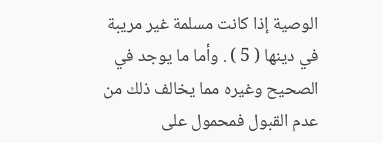الوصية إذا كانت مسلمة غير مريبة في دينها ( 5 ) . وأما ما يوجد في الصحيح وغيره مما يخالف ذلك من عدم القبول فمحمول على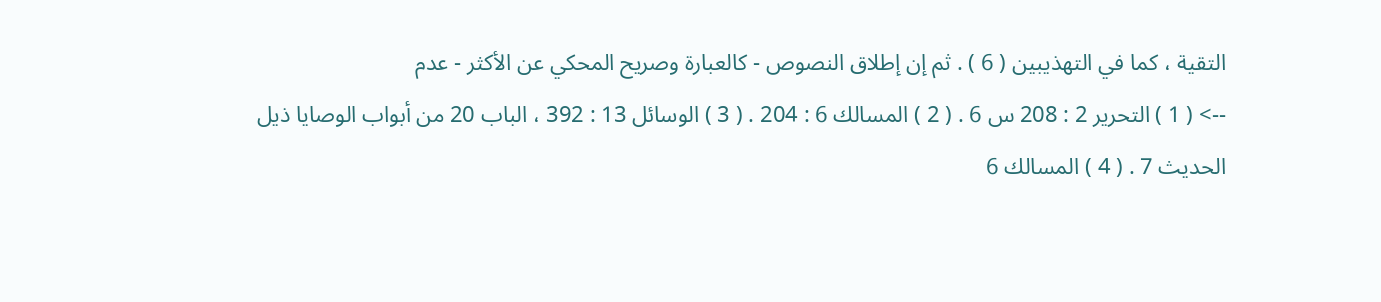التقية ، كما في التهذيبين ( 6 ) . ثم إن إطلاق النصوص - كالعبارة وصريح المحكي عن الأكثر - عدم
--> ( 1 ) التحرير 2 : 208 س 6 . ( 2 ) المسالك 6 : 204 . ( 3 ) الوسائل 13 : 392 ، الباب 20 من أبواب الوصايا ذيل الحديث 7 . ( 4 ) المسالك 6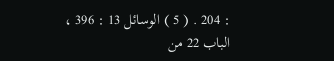: 204 . ( 5 ) الوسائل 13 : 396 ، الباب 22 من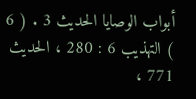أبواب الوصايا الحديث 3 . ( 6 ) التهذيب 6 : 280 ، الحديث 771 ،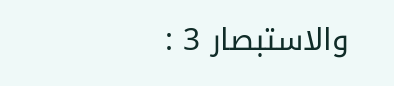والاستبصار 3 :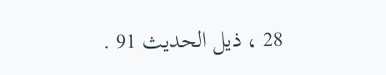28 ، ذيل الحديث 91 .